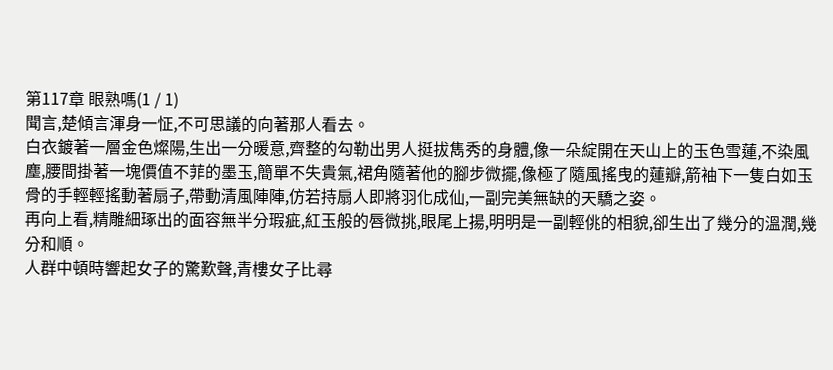第117章 眼熟嗎(1 / 1)
聞言,楚傾言渾身一怔,不可思議的向著那人看去。
白衣鍍著一層金色燦陽,生出一分暖意,齊整的勾勒出男人挺拔雋秀的身體,像一朵綻開在天山上的玉色雪蓮,不染風塵,腰間掛著一塊價值不菲的墨玉,簡單不失貴氣,裙角隨著他的腳步微擺,像極了隨風搖曳的蓮瓣,箭袖下一隻白如玉骨的手輕輕搖動著扇子,帶動清風陣陣,仿若持扇人即將羽化成仙,一副完美無缺的天驕之姿。
再向上看,精雕細琢出的面容無半分瑕疵,紅玉般的唇微挑,眼尾上揚,明明是一副輕佻的相貌,卻生出了幾分的溫潤,幾分和順。
人群中頓時響起女子的驚歎聲,青樓女子比尋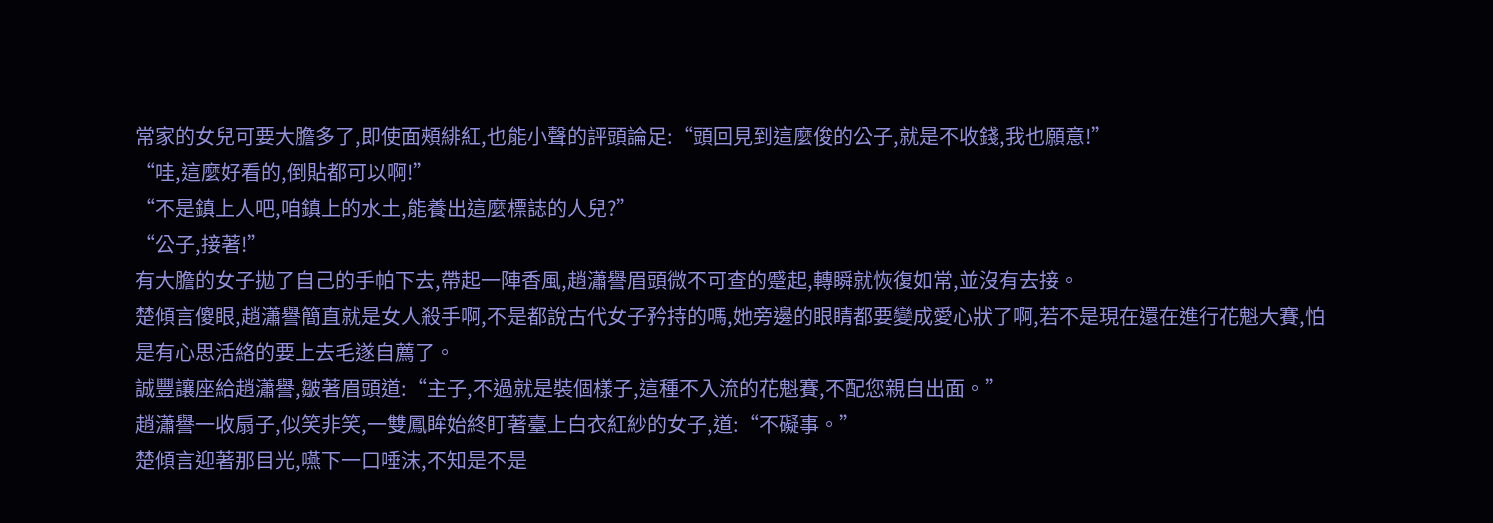常家的女兒可要大膽多了,即使面頰緋紅,也能小聲的評頭論足:“頭回見到這麼俊的公子,就是不收錢,我也願意!”
“哇,這麼好看的,倒貼都可以啊!”
“不是鎮上人吧,咱鎮上的水土,能養出這麼標誌的人兒?”
“公子,接著!”
有大膽的女子拋了自己的手帕下去,帶起一陣香風,趙瀟譽眉頭微不可查的蹙起,轉瞬就恢復如常,並沒有去接。
楚傾言傻眼,趙瀟譽簡直就是女人殺手啊,不是都說古代女子矜持的嗎,她旁邊的眼睛都要變成愛心狀了啊,若不是現在還在進行花魁大賽,怕是有心思活絡的要上去毛遂自薦了。
誠豐讓座給趙瀟譽,皺著眉頭道:“主子,不過就是裝個樣子,這種不入流的花魁賽,不配您親自出面。”
趙瀟譽一收扇子,似笑非笑,一雙鳳眸始終盯著臺上白衣紅紗的女子,道:“不礙事。”
楚傾言迎著那目光,嚥下一口唾沫,不知是不是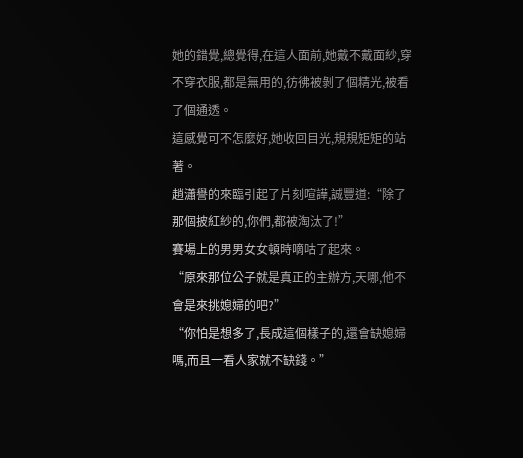她的錯覺,總覺得,在這人面前,她戴不戴面紗,穿不穿衣服,都是無用的,彷彿被剝了個精光,被看了個通透。
這感覺可不怎麼好,她收回目光,規規矩矩的站著。
趙瀟譽的來臨引起了片刻喧譁,誠豐道:“除了那個披紅紗的,你們,都被淘汰了!”
賽場上的男男女女頓時嘀咕了起來。
“原來那位公子就是真正的主辦方,天哪,他不會是來挑媳婦的吧?”
“你怕是想多了,長成這個樣子的,還會缺媳婦嗎,而且一看人家就不缺錢。”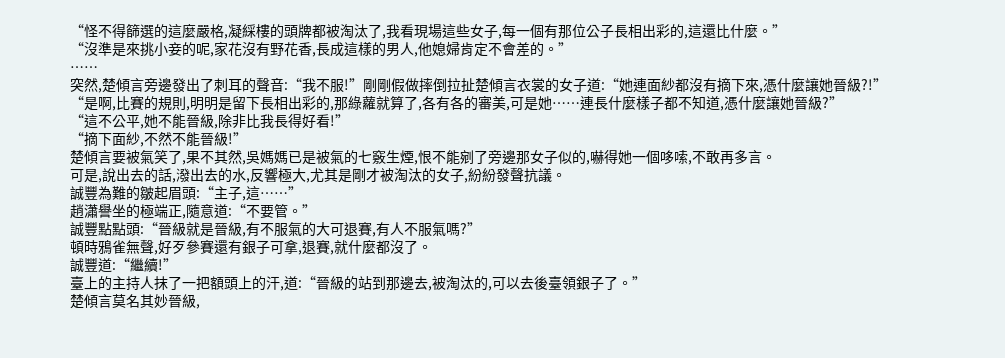“怪不得篩選的這麼嚴格,凝綵樓的頭牌都被淘汰了,我看現場這些女子,每一個有那位公子長相出彩的,這還比什麼。”
“沒準是來挑小妾的呢,家花沒有野花香,長成這樣的男人,他媳婦肯定不會差的。”
……
突然,楚傾言旁邊發出了刺耳的聲音:“我不服!”剛剛假做摔倒拉扯楚傾言衣裳的女子道:“她連面紗都沒有摘下來,憑什麼讓她晉級?!”
“是啊,比賽的規則,明明是留下長相出彩的,那綠蘿就算了,各有各的審美,可是她……連長什麼樣子都不知道,憑什麼讓她晉級?”
“這不公平,她不能晉級,除非比我長得好看!”
“摘下面紗,不然不能晉級!”
楚傾言要被氣笑了,果不其然,吳媽媽已是被氣的七竅生煙,恨不能剜了旁邊那女子似的,嚇得她一個哆嗦,不敢再多言。
可是,說出去的話,潑出去的水,反響極大,尤其是剛才被淘汰的女子,紛紛發聲抗議。
誠豐為難的皺起眉頭:“主子,這……”
趙瀟譽坐的極端正,隨意道:“不要管。”
誠豐點點頭:“晉級就是晉級,有不服氣的大可退賽,有人不服氣嗎?”
頓時鴉雀無聲,好歹參賽還有銀子可拿,退賽,就什麼都沒了。
誠豐道:“繼續!”
臺上的主持人抹了一把額頭上的汗,道:“晉級的站到那邊去,被淘汰的,可以去後臺領銀子了。”
楚傾言莫名其妙晉級,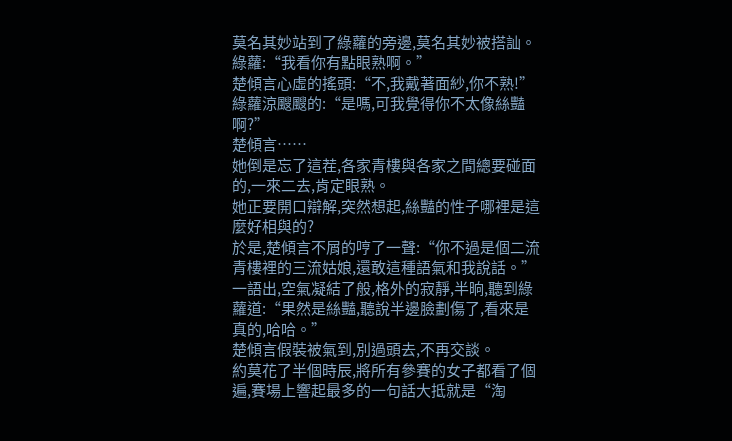莫名其妙站到了綠蘿的旁邊,莫名其妙被搭訕。
綠蘿:“我看你有點眼熟啊。”
楚傾言心虛的搖頭:“不,我戴著面紗,你不熟!”
綠蘿涼颼颼的:“是嗎,可我覺得你不太像絲豔啊?”
楚傾言……
她倒是忘了這茬,各家青樓與各家之間總要碰面的,一來二去,肯定眼熟。
她正要開口辯解,突然想起,絲豔的性子哪裡是這麼好相與的?
於是,楚傾言不屑的哼了一聲:“你不過是個二流青樓裡的三流姑娘,還敢這種語氣和我說話。”
一語出,空氣凝結了般,格外的寂靜,半晌,聽到綠蘿道:“果然是絲豔,聽說半邊臉劃傷了,看來是真的,哈哈。”
楚傾言假裝被氣到,別過頭去,不再交談。
約莫花了半個時辰,將所有參賽的女子都看了個遍,賽場上響起最多的一句話大抵就是“淘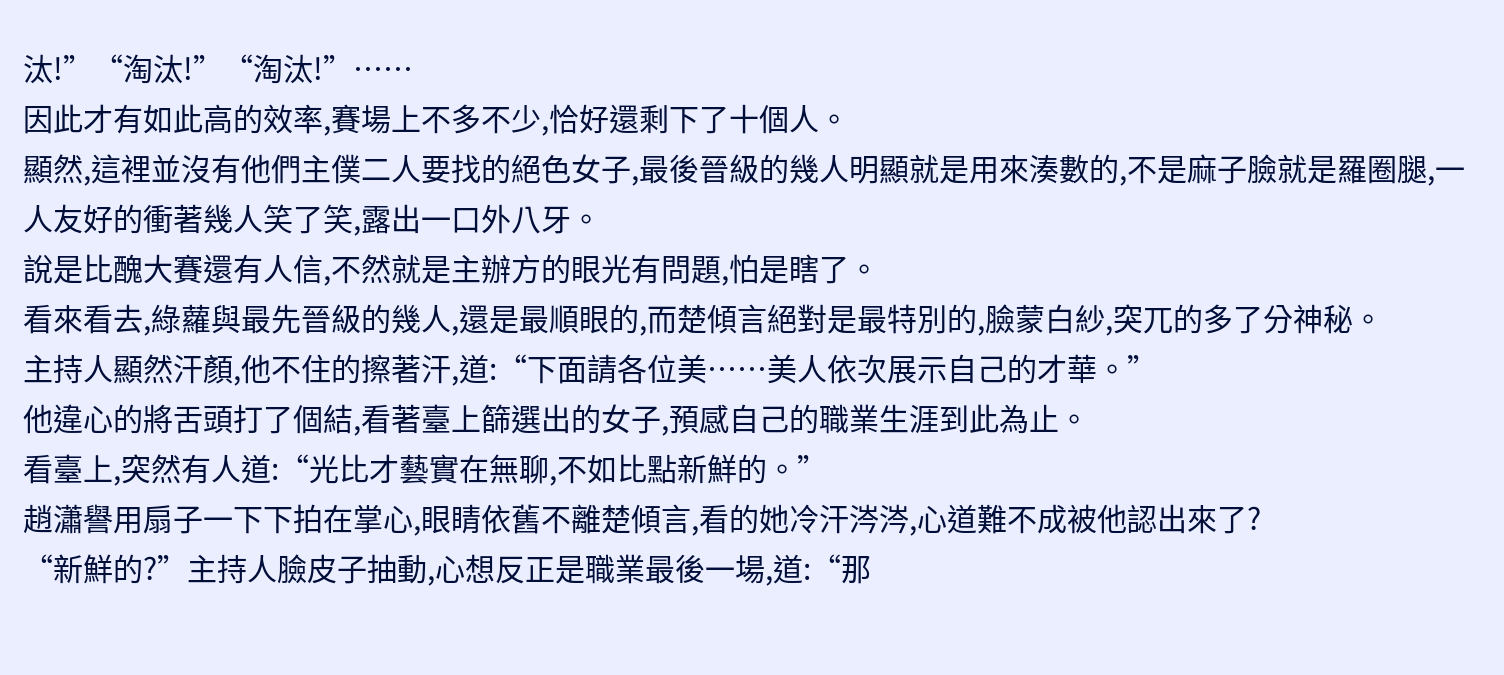汰!”“淘汰!”“淘汰!”……
因此才有如此高的效率,賽場上不多不少,恰好還剩下了十個人。
顯然,這裡並沒有他們主僕二人要找的絕色女子,最後晉級的幾人明顯就是用來湊數的,不是麻子臉就是羅圈腿,一人友好的衝著幾人笑了笑,露出一口外八牙。
說是比醜大賽還有人信,不然就是主辦方的眼光有問題,怕是瞎了。
看來看去,綠蘿與最先晉級的幾人,還是最順眼的,而楚傾言絕對是最特別的,臉蒙白紗,突兀的多了分神秘。
主持人顯然汗顏,他不住的擦著汗,道:“下面請各位美……美人依次展示自己的才華。”
他違心的將舌頭打了個結,看著臺上篩選出的女子,預感自己的職業生涯到此為止。
看臺上,突然有人道:“光比才藝實在無聊,不如比點新鮮的。”
趙瀟譽用扇子一下下拍在掌心,眼睛依舊不離楚傾言,看的她冷汗涔涔,心道難不成被他認出來了?
“新鮮的?”主持人臉皮子抽動,心想反正是職業最後一場,道:“那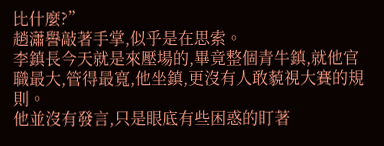比什麼?”
趙瀟譽敲著手掌,似乎是在思索。
李鎮長今天就是來壓場的,畢竟整個青牛鎮,就他官職最大,管得最寬,他坐鎮,更沒有人敢藐視大賽的規則。
他並沒有發言,只是眼底有些困惑的盯著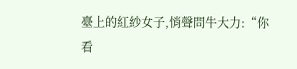臺上的紅紗女子,悄聲問牛大力:“你看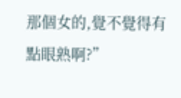那個女的,覺不覺得有點眼熟啊?”